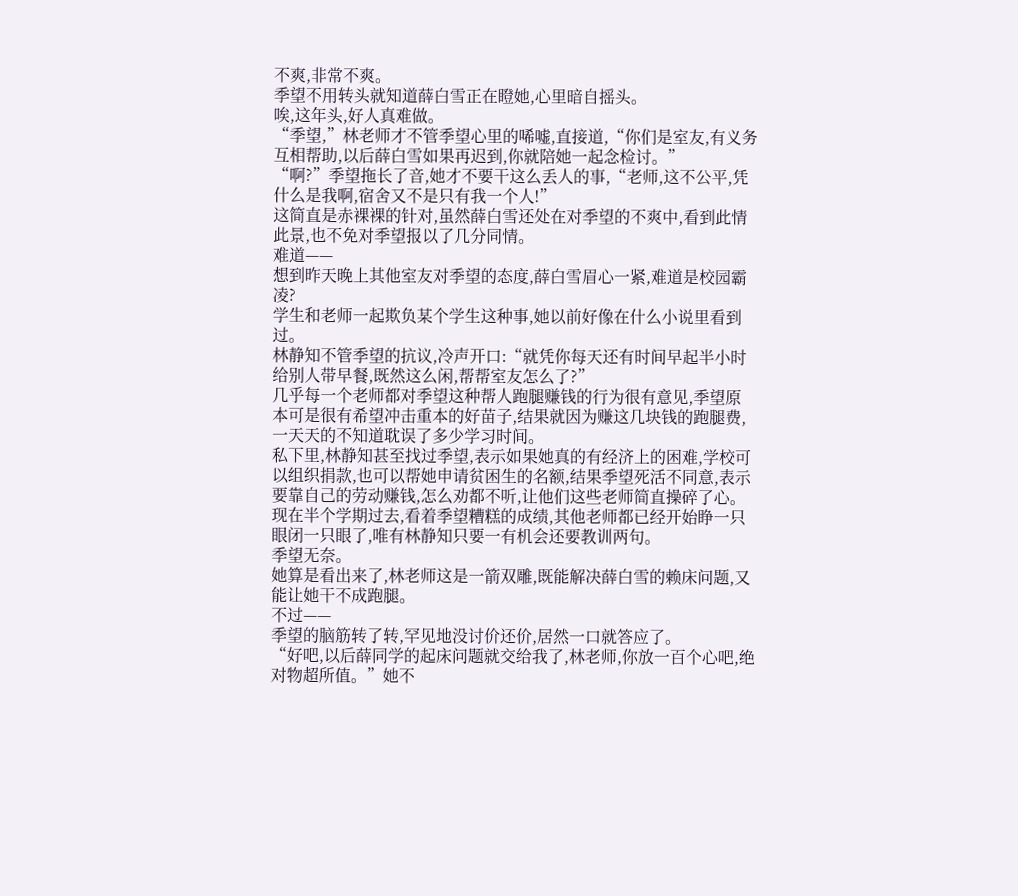不爽,非常不爽。
季望不用转头就知道薛白雪正在瞪她,心里暗自摇头。
唉,这年头,好人真难做。
“季望,”林老师才不管季望心里的唏嘘,直接道,“你们是室友,有义务互相帮助,以后薛白雪如果再迟到,你就陪她一起念检讨。”
“啊?”季望拖长了音,她才不要干这么丢人的事,“老师,这不公平,凭什么是我啊,宿舍又不是只有我一个人!”
这简直是赤裸裸的针对,虽然薛白雪还处在对季望的不爽中,看到此情此景,也不免对季望报以了几分同情。
难道——
想到昨天晚上其他室友对季望的态度,薛白雪眉心一紧,难道是校园霸凌?
学生和老师一起欺负某个学生这种事,她以前好像在什么小说里看到过。
林静知不管季望的抗议,冷声开口:“就凭你每天还有时间早起半小时给别人带早餐,既然这么闲,帮帮室友怎么了?”
几乎每一个老师都对季望这种帮人跑腿赚钱的行为很有意见,季望原本可是很有希望冲击重本的好苗子,结果就因为赚这几块钱的跑腿费,一天天的不知道耽误了多少学习时间。
私下里,林静知甚至找过季望,表示如果她真的有经济上的困难,学校可以组织捐款,也可以帮她申请贫困生的名额,结果季望死活不同意,表示要靠自己的劳动赚钱,怎么劝都不听,让他们这些老师简直操碎了心。
现在半个学期过去,看着季望糟糕的成绩,其他老师都已经开始睁一只眼闭一只眼了,唯有林静知只要一有机会还要教训两句。
季望无奈。
她算是看出来了,林老师这是一箭双雕,既能解决薛白雪的赖床问题,又能让她干不成跑腿。
不过——
季望的脑筋转了转,罕见地没讨价还价,居然一口就答应了。
“好吧,以后薛同学的起床问题就交给我了,林老师,你放一百个心吧,绝对物超所值。”她不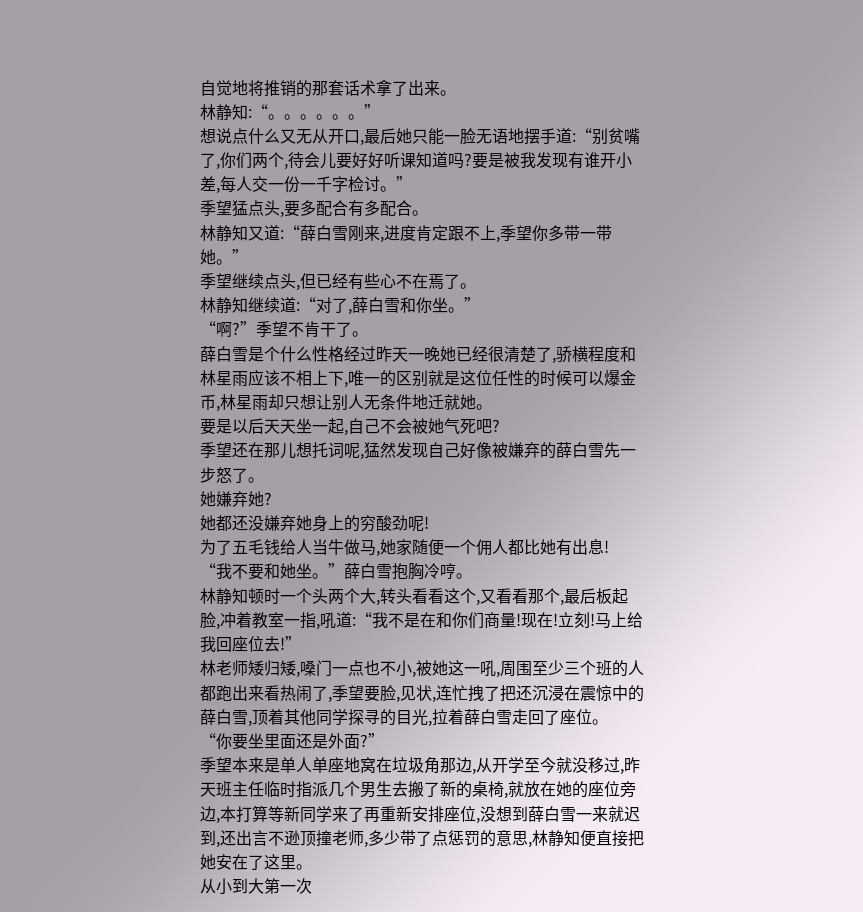自觉地将推销的那套话术拿了出来。
林静知:“。。。。。。”
想说点什么又无从开口,最后她只能一脸无语地摆手道:“别贫嘴了,你们两个,待会儿要好好听课知道吗?要是被我发现有谁开小差,每人交一份一千字检讨。”
季望猛点头,要多配合有多配合。
林静知又道:“薛白雪刚来,进度肯定跟不上,季望你多带一带她。”
季望继续点头,但已经有些心不在焉了。
林静知继续道:“对了,薛白雪和你坐。”
“啊?”季望不肯干了。
薛白雪是个什么性格经过昨天一晚她已经很清楚了,骄横程度和林星雨应该不相上下,唯一的区别就是这位任性的时候可以爆金币,林星雨却只想让别人无条件地迁就她。
要是以后天天坐一起,自己不会被她气死吧?
季望还在那儿想托词呢,猛然发现自己好像被嫌弃的薛白雪先一步怒了。
她嫌弃她?
她都还没嫌弃她身上的穷酸劲呢!
为了五毛钱给人当牛做马,她家随便一个佣人都比她有出息!
“我不要和她坐。”薛白雪抱胸冷哼。
林静知顿时一个头两个大,转头看看这个,又看看那个,最后板起脸,冲着教室一指,吼道:“我不是在和你们商量!现在!立刻!马上给我回座位去!”
林老师矮归矮,嗓门一点也不小,被她这一吼,周围至少三个班的人都跑出来看热闹了,季望要脸,见状,连忙拽了把还沉浸在震惊中的薛白雪,顶着其他同学探寻的目光,拉着薛白雪走回了座位。
“你要坐里面还是外面?”
季望本来是单人单座地窝在垃圾角那边,从开学至今就没移过,昨天班主任临时指派几个男生去搬了新的桌椅,就放在她的座位旁边,本打算等新同学来了再重新安排座位,没想到薛白雪一来就迟到,还出言不逊顶撞老师,多少带了点惩罚的意思,林静知便直接把她安在了这里。
从小到大第一次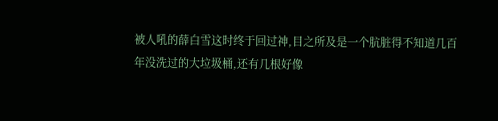被人吼的薛白雪这时终于回过神,目之所及是一个肮脏得不知道几百年没洗过的大垃圾桶,还有几根好像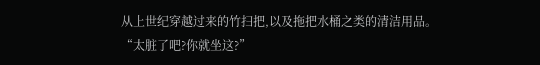从上世纪穿越过来的竹扫把,以及拖把水桶之类的清洁用品。
“太脏了吧?你就坐这?”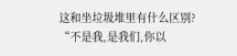这和坐垃圾堆里有什么区别?
“不是我,是我们,你以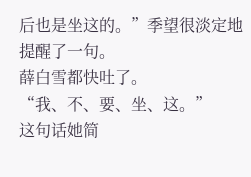后也是坐这的。”季望很淡定地提醒了一句。
薛白雪都快吐了。
“我、不、要、坐、这。”
这句话她简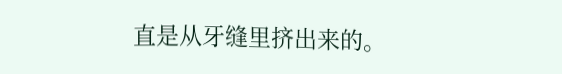直是从牙缝里挤出来的。